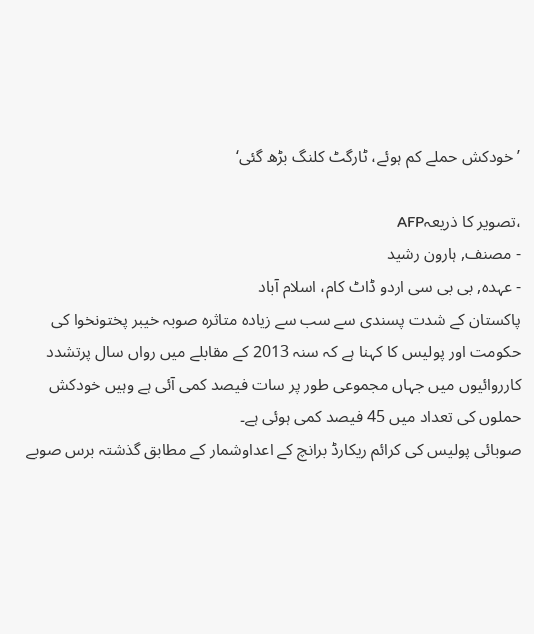’خودکش حملے کم ہوئے، ٹارگٹ کلنگ بڑھ گئی‘

،تصویر کا ذریعہAFP
- مصنف, ہارون رشید
- عہدہ, بی بی سی اردو ڈاٹ کام، اسلام آباد
پاکستان کے شدت پسندی سے سب سے زیادہ متاثرہ صوبہ خیبر پختونخوا کی حکومت اور پولیس کا کہنا ہے کہ سنہ 2013 کے مقابلے میں رواں سال پرتشدد کارروائیوں میں جہاں مجموعی طور پر سات فیصد کمی آئی ہے وہیں خودکش حملوں کی تعداد میں 45 فیصد کمی ہوئی ہے۔
صوبائی پولیس کی کرائم ریکارڈ برانچ کے اعداوشمار کے مطابق گذشتہ برس صوبے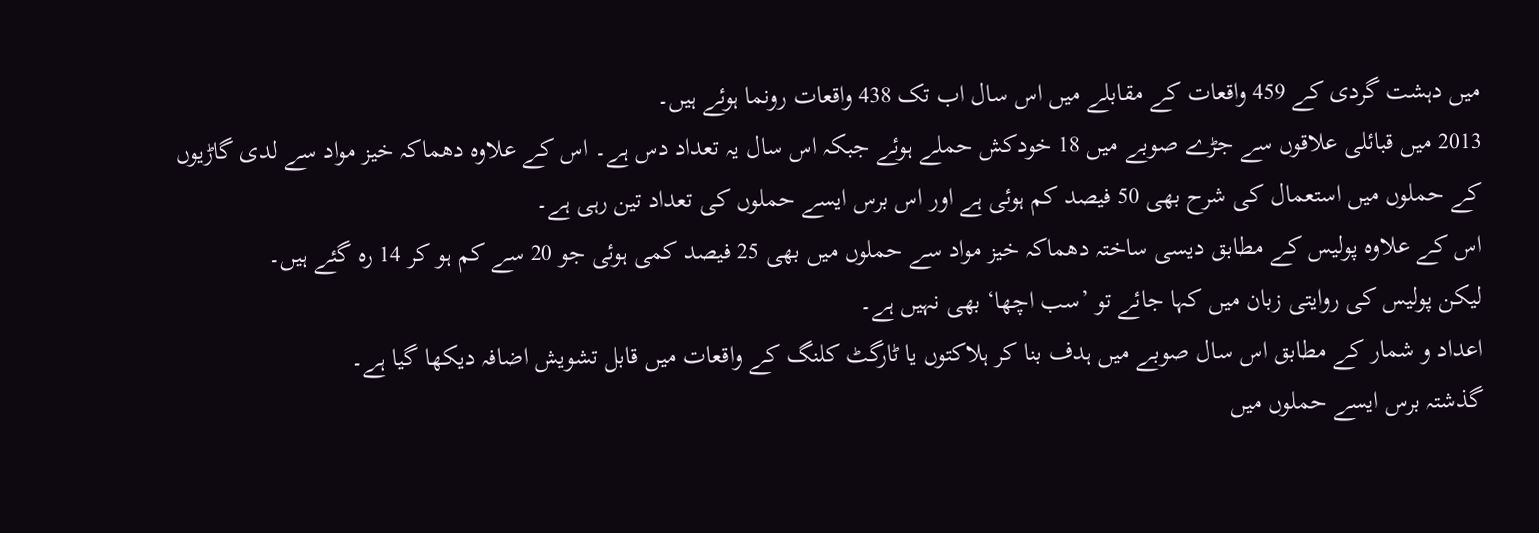میں دہشت گردی کے 459 واقعات کے مقابلے میں اس سال اب تک 438 واقعات رونما ہوئے ہیں۔
2013 میں قبائلی علاقوں سے جڑے صوبے میں 18 خودکش حملے ہوئے جبکہ اس سال یہ تعداد دس ہے۔ اس کے علاوہ دھماکہ خیز مواد سے لدی گاڑیوں کے حملوں میں استعمال کی شرح بھی 50 فیصد کم ہوئی ہے اور اس برس ایسے حملوں کی تعداد تین رہی ہے۔
اس کے علاوہ پولیس کے مطابق دیسی ساختہ دھماکہ خیز مواد سے حملوں میں بھی 25 فیصد کمی ہوئی جو 20 سے کم ہو کر 14 رہ گئے ہیں۔
لیکن پولیس کی روایتی زبان میں کہا جائے تو ’سب اچھا‘ بھی نہیں ہے۔
اعداد و شمار کے مطابق اس سال صوبے میں ہدف بنا کر ہلاکتوں یا ٹارگٹ کلنگ کے واقعات میں قابل تشویش اضافہ دیکھا گیا ہے۔
گذشتہ برس ایسے حملوں میں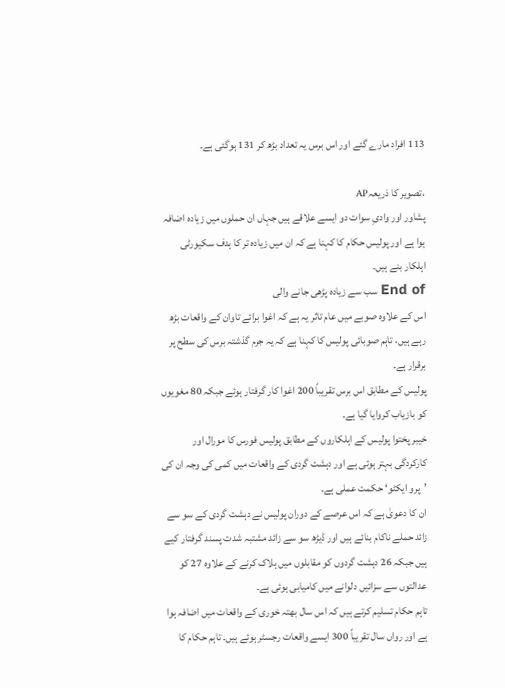113 افراد مارے گئے اور اس برس یہ تعداد بڑھ کر 131 ہوگئی ہے۔

،تصویر کا ذریعہAP
پشاور اور وادیِ سوات دو ایسے علاقے ہیں جہاں ان حملوں میں زیادہ اضافہ ہوا ہے اور پولیس حکام کا کہنا ہے کہ ان میں زیادہ تر کا ہدف سکیورٹی اہلکار بنے ہیں۔
End of سب سے زیادہ پڑھی جانے والی
اس کے علاوہ صوبے میں عام تاثر یہ ہے کہ اغوا برائے تاوان کے واقعات بڑھ رہے ہیں، تاہم صوبائی پولیس کا کہنا ہے کہ یہ جرم گذشتہ برس کی سطح پر برقرار ہے۔
پولیس کے مطابق اس برس تقریباً 200 اغوا کار گرفتار ہوئے جبکہ 80 مغویوں کو بازیاب کروایا گیا ہے۔
خیبر پختوا پولیس کے اہلکاروں کے مطابق پولیس فورس کا مورال اور کارکردگی بہتر ہوئی ہے اور دہشت گردی کے واقعات میں کمی کی وجہ ان کی ’پرو ایکٹو‘ حکمت عملی ہے۔
ان کا دعویٰ ہے کہ اس عرصے کے دوران پولیس نے دہشت گردی کے سو سے زائد حملے ناکام بنائے ہیں اور ڈیڑھ سو سے زائد مشتبہ شدت پسند گرفتار کیے ہیں جبکہ 26 دہشت گردوں کو مقابلوں میں ہلاک کرنے کے علاوہ 27 کو عدالتوں سے سزائیں دلوانے میں کامیابی ہوئی ہے۔
تاہم حکام تسلیم کرتے ہیں کہ اس سال بھتہ خوری کے واقعات میں اضافہ ہوا ہے اور رواں سال تقریباً 300 ایسے واقعات رجسٹر ہوئے ہیں۔ تاہم حکام کا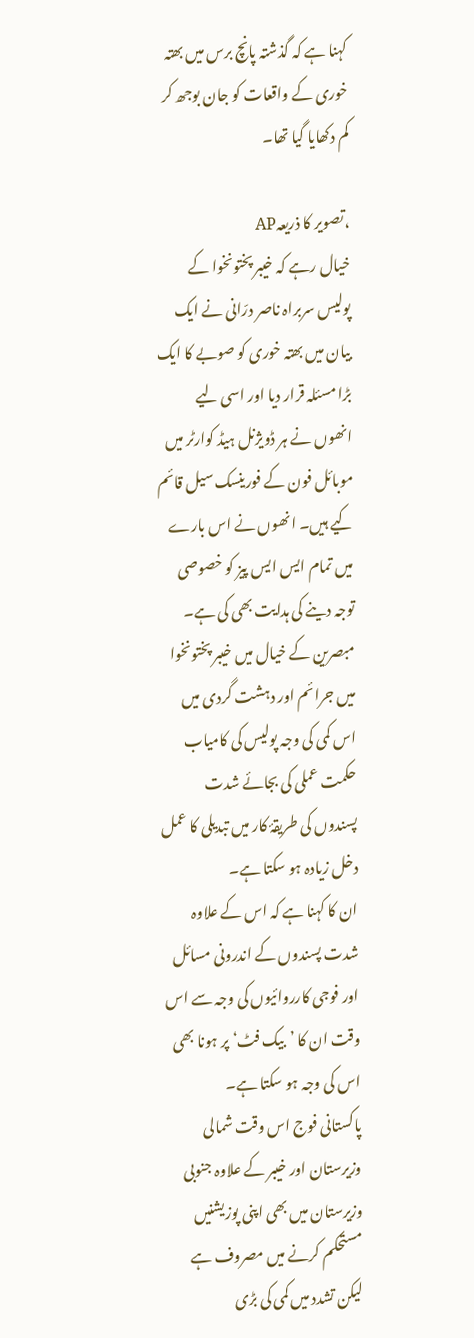کہنا ہے کہ گذشتہ پانچ برس میں بھتہ خوری کے واقعات کو جان بوجھ کر کم دکھایا گیا تھا۔

،تصویر کا ذریعہAP
خیال رہے کہ خیبر پختونخوا کے پولیس سربراہ ناصر درّانی نے ایک بیان میں بھتہ خوری کو صوبے کا ایک بڑا مسئلہ قرار دیا اور اسی لیے انھوں نے ہر ڈویژنل ہیڈ کوارٹر میں موبائل فون کے فورینسک سیل قائم کیے ہیں۔ انھوں نے اس بارے میں تمام ایس ایس پیز کو خصوصی توجہ دینے کی ہدایت بھی کی ہے۔
مبصرین کے خیال میں خیبر پختونخوا میں جرائم اور دہشت گردی میں اس کمی کی وجہ پولیس کی کامیاب حکمت عملی کی بجائے شدت پسندوں کی طریقۂ کار میں تبدیلی کا عمل دخل زیادہ ہو سکتا ہے۔
ان کا کہنا ہے کہ اس کے علاوہ شدت پسندوں کے اندرونی مسائل اور فوجی کارروائیوں کی وجہ سے اس وقت ان کا ’بیک فٹ‘ پر ہونا بھی اس کی وجہ ہو سکتا ہے۔
پاکستانی فوج اس وقت شمالی وزیرستان اور خیبر کے علاوہ جنوبی وزیرستان میں بھی اپنی پوزیشنیں مستحکم کرنے میں مصروف ہے لیکن تشدد میں کمی کی بڑی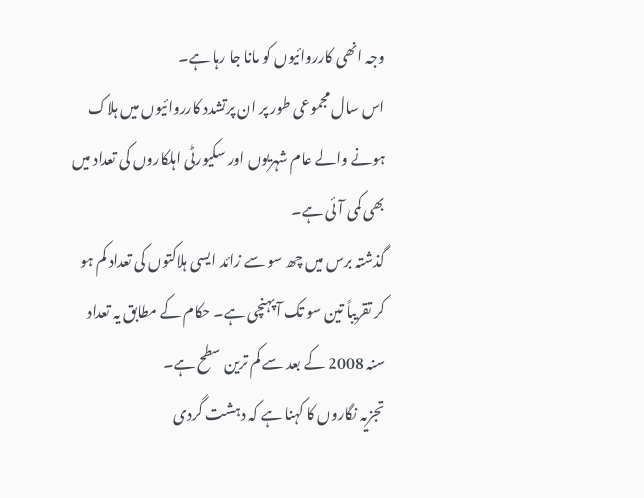وجہ انھی کارروائیوں کو مانا جا رہا ہے۔
اس سال مجموعی طور پر ان پرتشدد کارروائیوں میں ہلاک ہونے والے عام شہریوں اور سکیورٹی اہلکاروں کی تعداد میں بھی کمی آئی ہے۔
گذشتہ برس میں چھ سو سے زائد ایسی ہلاکتوں کی تعداد کم ہو کر تقریباً تین سو تک آ پہنچی ہے۔ حکام کے مطابق یہ تعداد سنہ 2008 کے بعد سے کم ترین سطح ہے۔
تجزیہ نگاروں کا کہنا ہے کہ دہشت گردی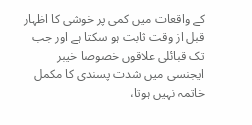کے واقعات میں کمی پر خوشی کا اظہار قبل از وقت ثابت ہو سکتا ہے اور جب تک قبائلی علاقوں خصوصا خیبر ایجنسی میں شدت پسندی کا مکمل خاتمہ نہیں ہوتا،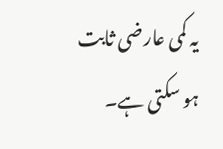یہ کمی عارضی ثابت ہو سکتی ہے۔